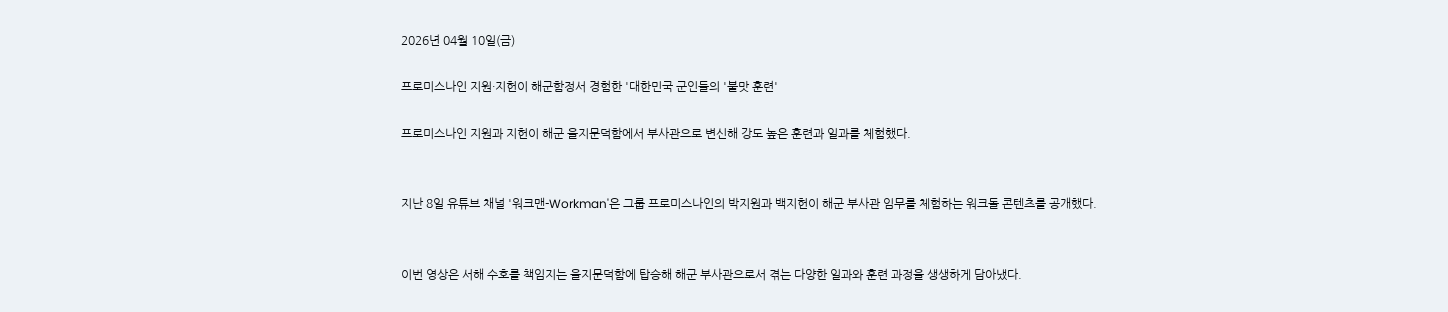2026년 04월 10일(금)

프로미스나인 지원·지헌이 해군함정서 경험한 '대한민국 군인들의 '불맛 훈련'

프로미스나인 지원과 지헌이 해군 을지문덕함에서 부사관으로 변신해 강도 높은 훈련과 일과를 체험했다.


지난 8일 유튜브 채널 '워크맨-Workman'은 그룹 프로미스나인의 박지원과 백지헌이 해군 부사관 임무를 체험하는 워크돌 콘텐츠를 공개했다.


이번 영상은 서해 수호를 책임지는 을지문덕함에 탑승해 해군 부사관으로서 겪는 다양한 일과와 훈련 과정을 생생하게 담아냈다.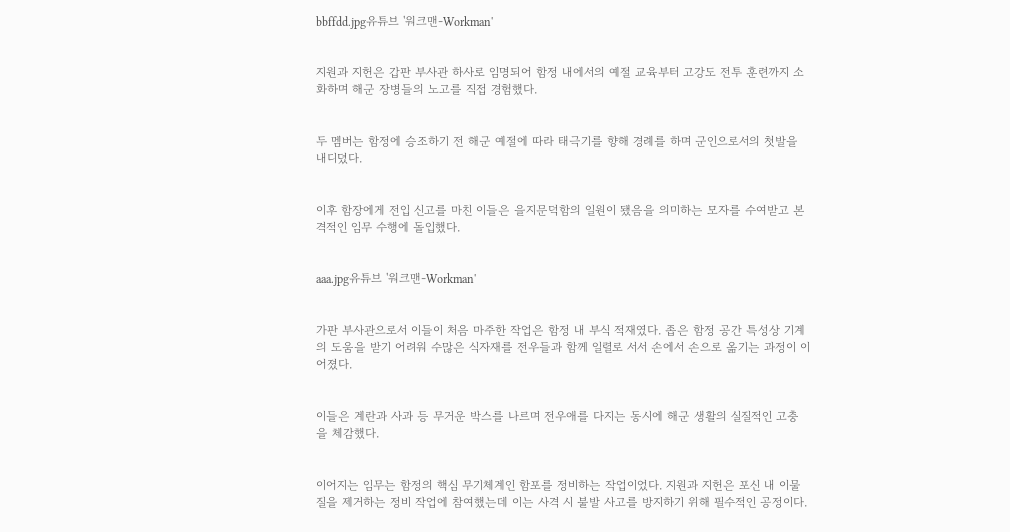bbffdd.jpg유튜브 '워크맨-Workman'


지원과 지헌은 갑판 부사관 하사로 임명되어 함정 내에서의 예절 교육부터 고강도 전투 훈련까지 소화하며 해군 장병들의 노고를 직접 경험했다.


두 멤버는 함정에 승조하기 전 해군 예절에 따라 태극기를 향해 경례를 하며 군인으로서의 첫발을 내디뎠다.


이후 함장에게 전입 신고를 마친 이들은 을지문덕함의 일원이 됐음을 의미하는 모자를 수여받고 본격적인 임무 수행에 돌입했다.


aaa.jpg유튜브 '워크맨-Workman'


가판 부사관으로서 이들이 처음 마주한 작업은 함정 내 부식 적재였다. 좁은 함정 공간 특성상 기계의 도움을 받기 어려워 수많은 식자재를 전우들과 함께 일렬로 서서 손에서 손으로 옮기는 과정이 이어졌다.


이들은 계란과 사과 등 무거운 박스를 나르며 전우애를 다지는 동시에 해군 생활의 실질적인 고충을 체감했다.


이어지는 임무는 함정의 핵심 무기체계인 함포를 정비하는 작업이었다. 지원과 지헌은 포신 내 이물질을 제거하는 정비 작업에 참여했는데 이는 사격 시 불발 사고를 방지하기 위해 필수적인 공정이다.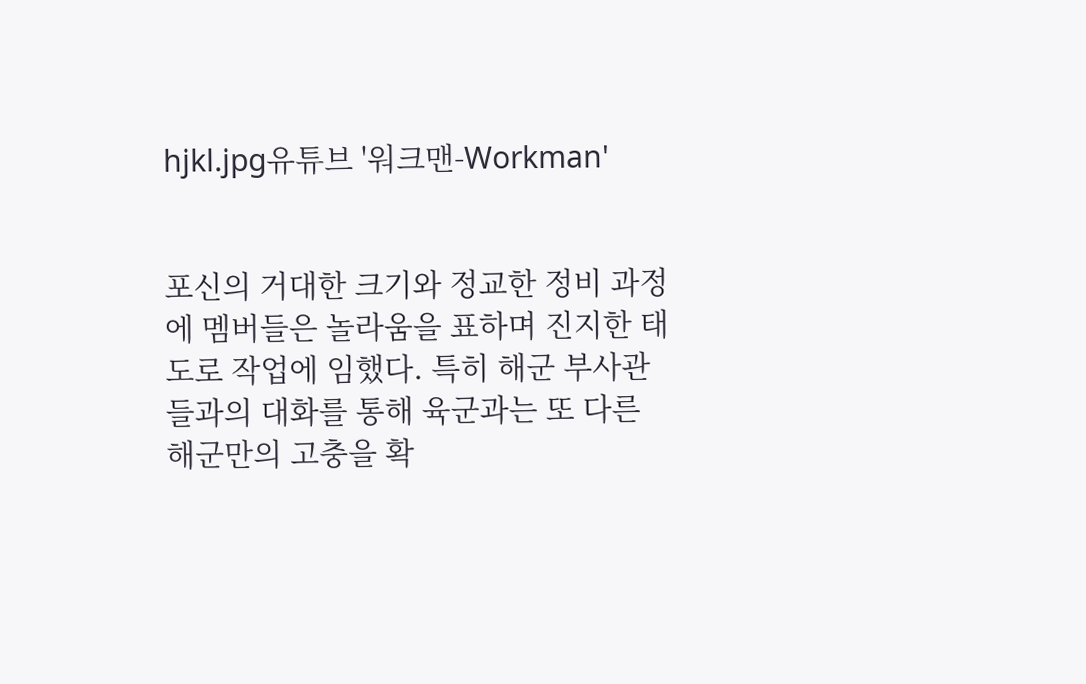hjkl.jpg유튜브 '워크맨-Workman'


포신의 거대한 크기와 정교한 정비 과정에 멤버들은 놀라움을 표하며 진지한 태도로 작업에 임했다. 특히 해군 부사관들과의 대화를 통해 육군과는 또 다른 해군만의 고충을 확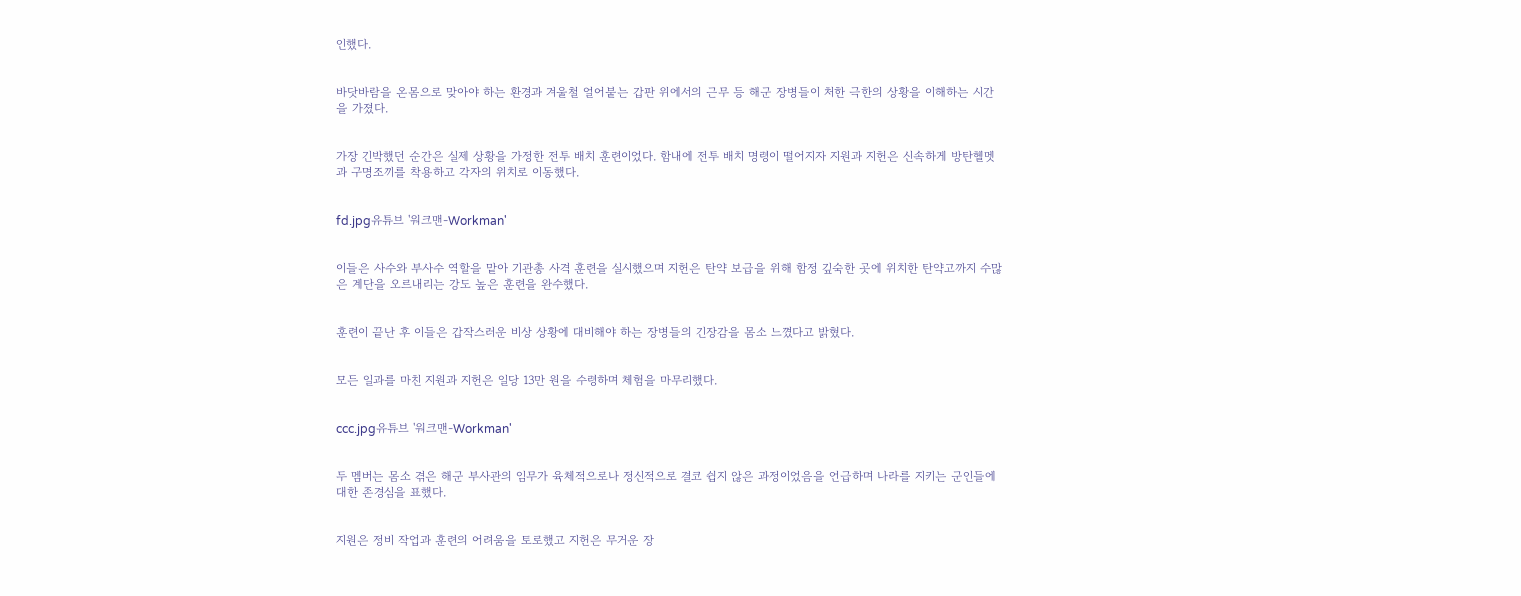인했다.


바닷바람을 온몸으로 맞아야 하는 환경과 겨울철 얼어붙는 갑판 위에서의 근무 등 해군 장병들이 처한 극한의 상황을 이해하는 시간을 가졌다.


가장 긴박했던 순간은 실제 상황을 가정한 전투 배치 훈련이었다. 함내에 전투 배치 명령이 떨어지자 지원과 지헌은 신속하게 방탄헬멧과 구명조끼를 착용하고 각자의 위치로 이동했다.


fd.jpg유튜브 '워크맨-Workman'


이들은 사수와 부사수 역할을 맡아 기관총 사격 훈련을 실시했으며 지헌은 탄약 보급을 위해 함정 깊숙한 곳에 위치한 탄약고까지 수많은 계단을 오르내리는 강도 높은 훈련을 완수했다.


훈련이 끝난 후 이들은 갑작스러운 비상 상황에 대비해야 하는 장병들의 긴장감을 몸소 느꼈다고 밝혔다.


모든 일과를 마친 지원과 지헌은 일당 13만 원을 수령하며 체험을 마무리했다.


ccc.jpg유튜브 '워크맨-Workman'


두 멤버는 몸소 겪은 해군 부사관의 임무가 육체적으로나 정신적으로 결코 쉽지 않은 과정이었음을 언급하며 나라를 지키는 군인들에 대한 존경심을 표했다.


지원은 정비 작업과 훈련의 어려움을 토로했고 지헌은 무거운 장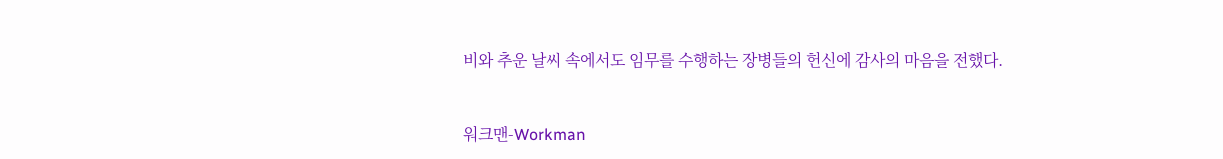비와 추운 날씨 속에서도 임무를 수행하는 장병들의 헌신에 감사의 마음을 전했다.


워크맨-Workman